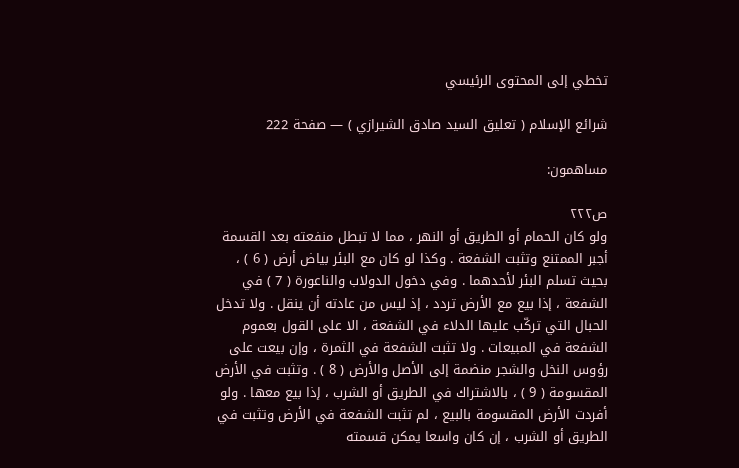تخطي إلى المحتوى الرئيسي

شرائع الإسلام ( تعليق السيد صادق الشيرازي ) — صفحة 222

مساهمون:

ص٢٢٢
ولو كان الحمام أو الطريق أو النهر ، مما لا تبطل منفعته بعد القسمة أجبر الممتنع وتثبت الشفعة . وكذا لو كان مع البئر بياض أرض ( 6 ) ، بحيث تسلم البئر لأحدهما . وفي دخول الدولاب والناعورة ( 7 ) في الشفعة ، إذا بيع مع الأرض تردد ، إذ ليس من عادته أن ينقل . ولا تدخل الحبال التي تركّب عليها الدلاء في الشفعة ، الا على القول بعموم الشفعة في المبيعات . ولا تثبت الشفعة في الثمرة ، وإن بيعت على رؤوس النخل والشجر منضمة إلى الأصل والأرض ( 8 ) . وتثبت في الأرض المقسومة ( 9 ) ، بالاشتراك في الطريق أو الشرب ، إذا بيع معها . ولو أفردت الأرض المقسومة بالبيع ، لم تثبت الشفعة في الأرض وتثبت في الطريق أو الشرب ، إن كان واسعا يمكن قسمته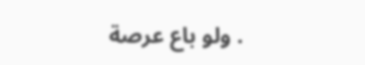. ولو باع عرصة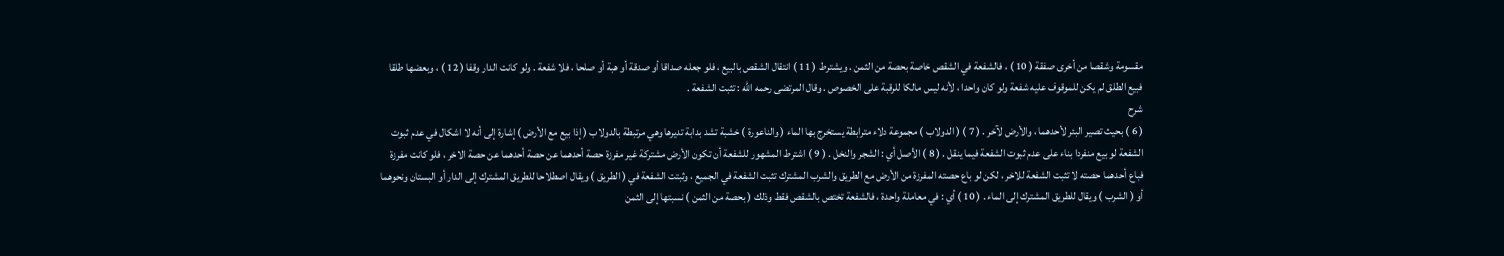مقسومة وشقصا من أخرى صفقة ( 10 ) ، فالشفعة في الشقص خاصة بحصة من الثمن . ويشترط ( 11 ) انتقال الشقص بالبيع ، فلو جعله صداقا أو صدقة أو هبة أو صلحا ، فلا شفعة . ولو كانت الدار وقفا ( 12 ) ، وبعضها طلقا فبيع الطلق لم يكن للموقوف عليه شفعة ولو كان واحدا ، لأنه ليس مالكا للرقبة على الخصوص . وقال المرتضى رحمه اللّه : تثبت الشفعة .
شرح
( 6 ) بحيث تصير البئر لأحدهما ، والأرض لآخر . ( 7 ) ( الدولاب ) مجموعة دلاء مترابطة يستخرج بها الماء ( والناعورة ) خشبة تشد بدابة تديرها وهي مرتبطة بالدولاب ( إذا بيع مع الأرض ) إشارة إلى أنه لا اشكال في عدم ثبوت الشفعة لو بيع منفردا بناء على عدم ثبوت الشفعة فيما ينقل . ( 8 ) الأصل أي : الشجر والنخل . ( 9 ) اشترط المشهور للشفعة أن تكون الأرض مشتركة غير مفرزة حصة أحدهما عن حصة أحدهما عن حصة الاخر ، فلو كانت مفرزة فباع أحدهما حصته لا تثبت الشفعة للاخر ، لكن لو باع حصته المفرزة من الأرض مع الطريق والشرب المشترك تثبت الشفعة في الجميع ، وثبتت الشفعة في ( الطريق ) ويقال اصطلاحا للطريق المشترك إلى الدار أو البستان ونحوهما أو ( الشرب ) ويقال للطريق المشترك إلى الماء . ( 10 ) أي : في معاملة واحدة ، فالشفعة تختص بالشقص فقط وذلك ( بحصة من الثمن ) نسبتها إلى الثمن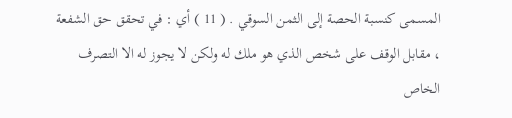المسمى كنسبة الحصة إلى الثمن السوقي . ( 11 ) أي : في تحقق حق الشفعة ، مقابل الوقف على شخص الذي هو ملك له ولكن لا يجوز له الا التصرف الخاص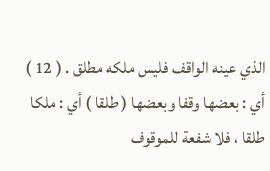الذي عينه الواقف فليس ملكه مطلق . ( 12 ) أي : بعضها وقفا وبعضها ( طلقا ) أي : ملكا طلقا ، فلا شفعة للموقوف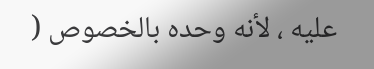عليه ، لأنه وحده بالخصوص (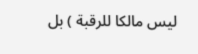ليس مالكا للرقبة ) بل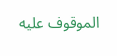الموقوف عليه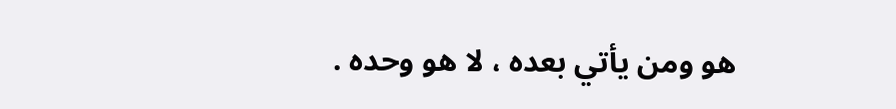هو ومن يأتي بعده ، لا هو وحده .